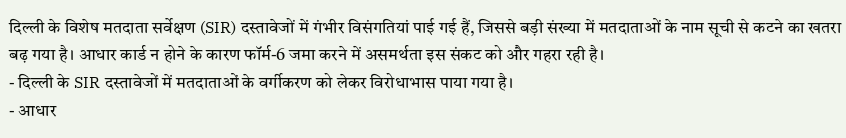दिल्ली के विशेष मतदाता सर्वेक्षण (SIR) दस्तावेजों में गंभीर विसंगतियां पाई गई हैं, जिससे बड़ी संख्या में मतदाताओं के नाम सूची से कटने का खतरा बढ़ गया है। आधार कार्ड न होने के कारण फॉर्म-6 जमा करने में असमर्थता इस संकट को और गहरा रही है।
- दिल्ली के SIR दस्तावेजों में मतदाताओं के वर्गीकरण को लेकर विरोधाभास पाया गया है।
- आधार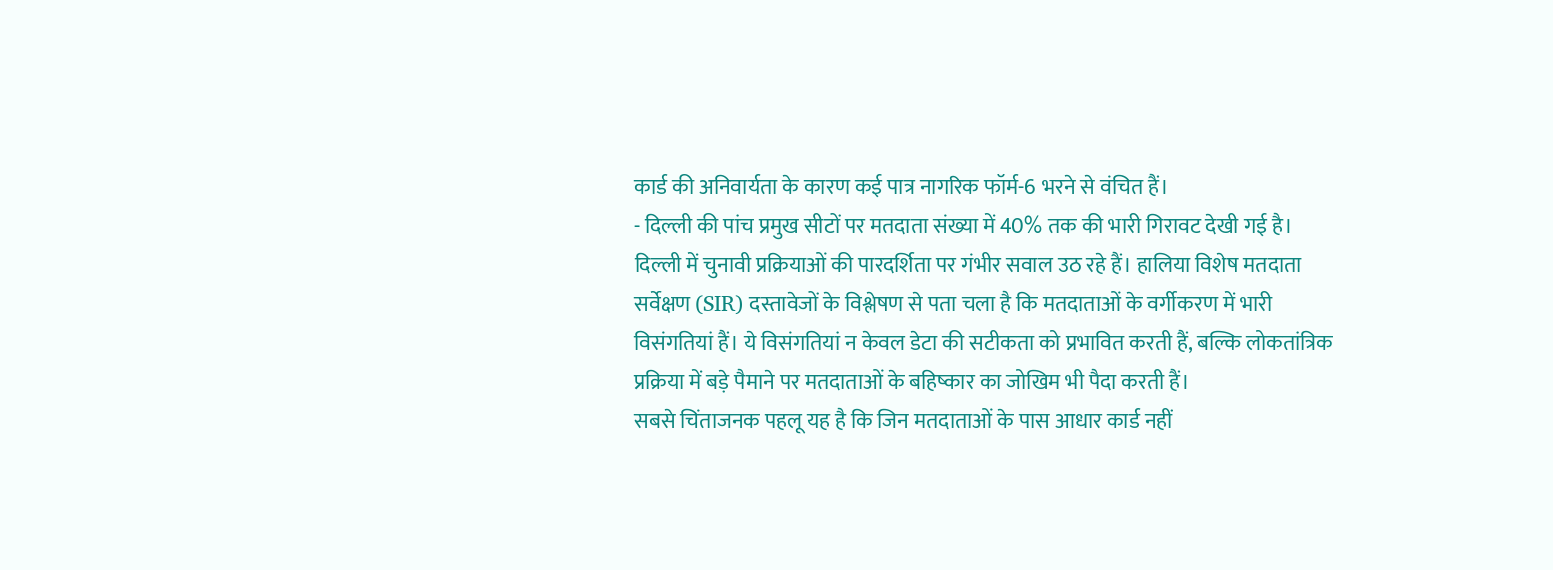कार्ड की अनिवार्यता के कारण कई पात्र नागरिक फॉर्म-6 भरने से वंचित हैं।
- दिल्ली की पांच प्रमुख सीटों पर मतदाता संख्या में 40% तक की भारी गिरावट देखी गई है।
दिल्ली में चुनावी प्रक्रियाओं की पारदर्शिता पर गंभीर सवाल उठ रहे हैं। हालिया विशेष मतदाता सर्वेक्षण (SIR) दस्तावेजों के विश्लेषण से पता चला है कि मतदाताओं के वर्गीकरण में भारी विसंगतियां हैं। ये विसंगतियां न केवल डेटा की सटीकता को प्रभावित करती हैं, बल्कि लोकतांत्रिक प्रक्रिया में बड़े पैमाने पर मतदाताओं के बहिष्कार का जोखिम भी पैदा करती हैं।
सबसे चिंताजनक पहलू यह है कि जिन मतदाताओं के पास आधार कार्ड नहीं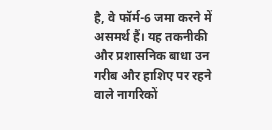है, वे फॉर्म-6 जमा करने में असमर्थ हैं। यह तकनीकी और प्रशासनिक बाधा उन गरीब और हाशिए पर रहने वाले नागरिकों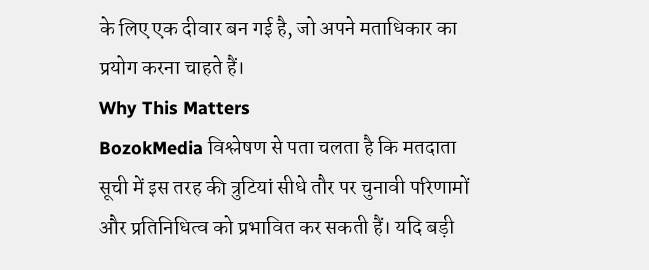के लिए एक दीवार बन गई है, जो अपने मताधिकार का प्रयोग करना चाहते हैं।
Why This Matters
BozokMedia विश्लेषण से पता चलता है कि मतदाता सूची में इस तरह की त्रुटियां सीधे तौर पर चुनावी परिणामों और प्रतिनिधित्व को प्रभावित कर सकती हैं। यदि बड़ी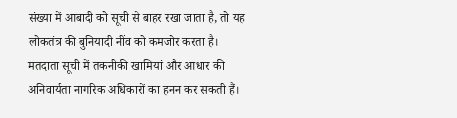संख्या में आबादी को सूची से बाहर रखा जाता है, तो यह लोकतंत्र की बुनियादी नींव को कमजोर करता है।
मतदाता सूची में तकनीकी खामियां और आधार की अनिवार्यता नागरिक अधिकारों का हनन कर सकती हैं।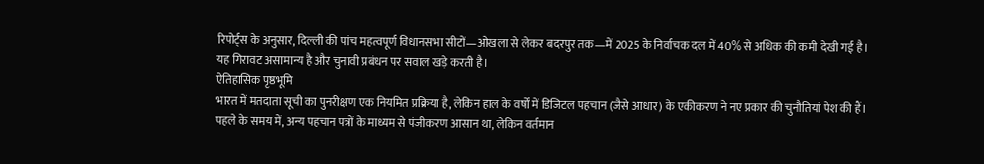रिपोर्ट्स के अनुसार, दिल्ली की पांच महत्वपूर्ण विधानसभा सीटों—ओखला से लेकर बदरपुर तक—में 2025 के निर्वाचक दल में 40% से अधिक की कमी देखी गई है। यह गिरावट असामान्य है और चुनावी प्रबंधन पर सवाल खड़े करती है।
ऐतिहासिक पृष्ठभूमि
भारत में मतदाता सूची का पुनरीक्षण एक नियमित प्रक्रिया है, लेकिन हाल के वर्षों में डिजिटल पहचान (जैसे आधार) के एकीकरण ने नए प्रकार की चुनौतियां पेश की हैं। पहले के समय में, अन्य पहचान पत्रों के माध्यम से पंजीकरण आसान था, लेकिन वर्तमान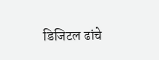डिजिटल ढांचे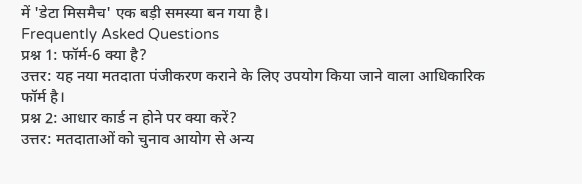में 'डेटा मिसमैच' एक बड़ी समस्या बन गया है।
Frequently Asked Questions
प्रश्न 1: फॉर्म-6 क्या है?
उत्तर: यह नया मतदाता पंजीकरण कराने के लिए उपयोग किया जाने वाला आधिकारिक फॉर्म है।
प्रश्न 2: आधार कार्ड न होने पर क्या करें?
उत्तर: मतदाताओं को चुनाव आयोग से अन्य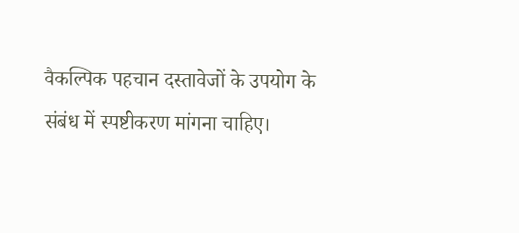वैकल्पिक पहचान दस्तावेजों के उपयोग के संबंध में स्पष्टीकरण मांगना चाहिए।